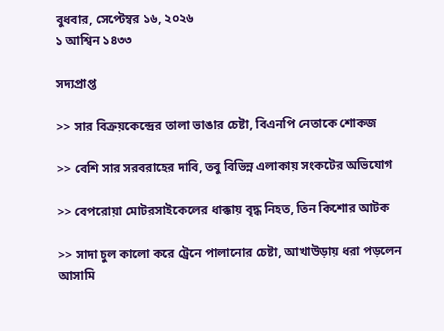বুধবার, সেপ্টেম্বর ১৬, ২০২৬
১ আশ্বিন ১৪৩৩

সদ্যপ্রাপ্ত

>> সার বিক্রয়কেন্দ্রের তালা ভাঙার চেষ্টা, বিএনপি নেতাকে শোকজ

>> বেশি সার সরবরাহের দাবি, তবু বিভিন্ন এলাকায় সংকটের অভিযোগ

>> বেপরোয়া মোটরসাইকেলের ধাক্কায় বৃদ্ধ নিহত, তিন কিশোর আটক

>> সাদা চুল কালো করে ট্রেনে পালানোর চেষ্টা, আখাউড়ায় ধরা পড়লেন আসামি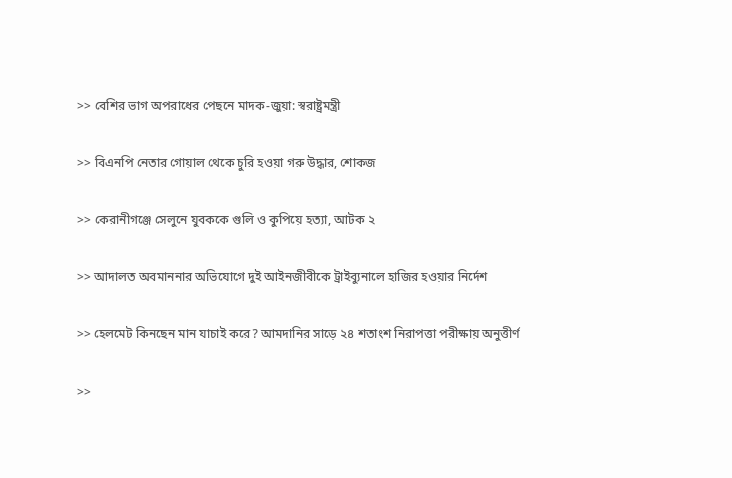>> বেশির ভাগ অপরাধের পেছনে মাদক-জুয়া: স্বরাষ্ট্রমন্ত্রী

>> বিএনপি নেতার গোয়াল থেকে চুরি হওয়া গরু উদ্ধার, শোকজ

>> কেরানীগঞ্জে সেলুনে যুবককে গুলি ও কুপিয়ে হত্যা, আটক ২

>> আদালত অবমাননার অভিযোগে দুই আইনজীবীকে ট্রাইব্যুনালে হাজির হওয়ার নির্দেশ

>> হেলমেট কিনছেন মান যাচাই করে? আমদানির সাড়ে ২৪ শতাংশ নিরাপত্তা পরীক্ষায় অনুত্তীর্ণ

>>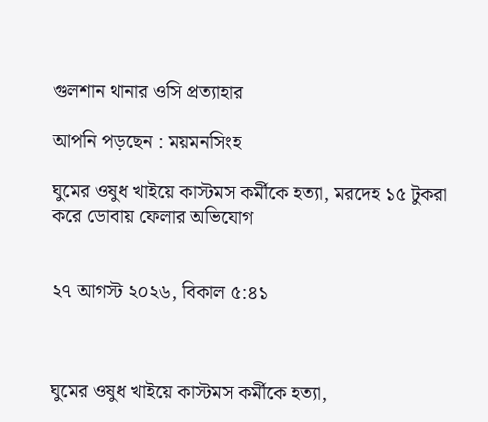গুলশান থানার ওসি প্রত্যাহার

আপনি পড়ছেন : ময়মনসিংহ

ঘুমের ওষুধ খাইয়ে কাস্টমস কর্মীকে হত্যা, মরদেহ ১৫ টুকরা করে ডোবায় ফেলার অভিযোগ


২৭ আগস্ট ২০২৬, বিকাল ৫:৪১



ঘুমের ওষুধ খাইয়ে কাস্টমস কর্মীকে হত্যা,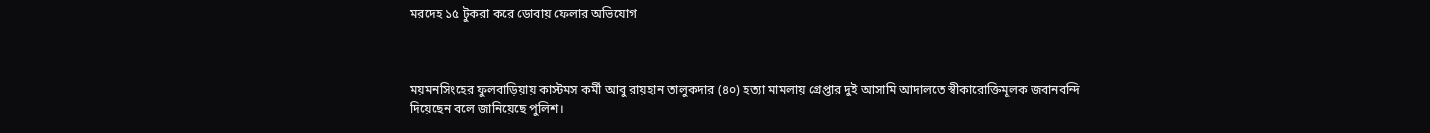মরদেহ ১৫ টুকরা করে ডোবায় ফেলার অভিযোগ



ময়মনসিংহের ফুলবাড়িয়ায় কাস্টমস কর্মী আবু রায়হান তালুকদার (৪০) হত্যা মামলায় গ্রেপ্তার দুই আসামি আদালতে স্বীকারোক্তিমূলক জবানবন্দি দিয়েছেন বলে জানিয়েছে পুলিশ।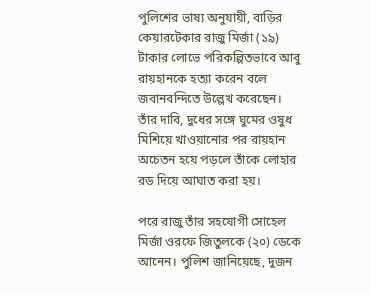পুলিশের ভাষ্য অনুযায়ী, বাড়ির কেয়ারটেকার রাজু মির্জা (১৯) টাকার লোভে পরিকল্পিতভাবে আবু রায়হানকে হত্যা করেন বলে জবানবন্দিতে উল্লেখ করেছেন। তাঁর দাবি, দুধের সঙ্গে ঘুমের ওষুধ মিশিয়ে খাওয়ানোর পর রায়হান অচেতন হয়ে পড়লে তাঁকে লোহার রড দিয়ে আঘাত করা হয়।

পরে রাজু তাঁর সহযোগী সোহেল মির্জা ওরফে জিতুলকে (২০) ডেকে আনেন। পুলিশ জানিয়েছে, দুজন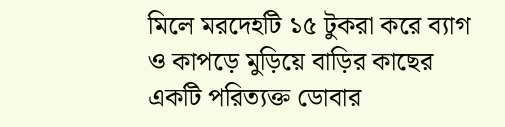মিলে মরদেহটি ১৫ টুকরা করে ব্যাগ ও কাপড়ে মুড়িয়ে বাড়ির কাছের একটি পরিত্যক্ত ডোবার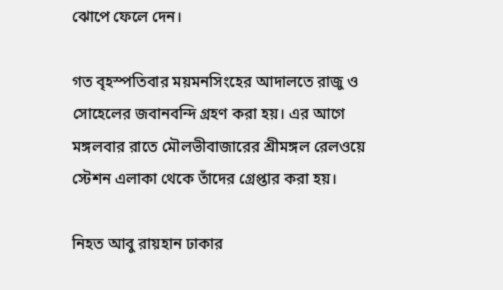ঝোপে ফেলে দেন।

গত বৃহস্পতিবার ময়মনসিংহের আদালতে রাজু ও সোহেলের জবানবন্দি গ্রহণ করা হয়। এর আগে মঙ্গলবার রাতে মৌলভীবাজারের শ্রীমঙ্গল রেলওয়ে স্টেশন এলাকা থেকে তাঁদের গ্রেপ্তার করা হয়।

নিহত আবু রায়হান ঢাকার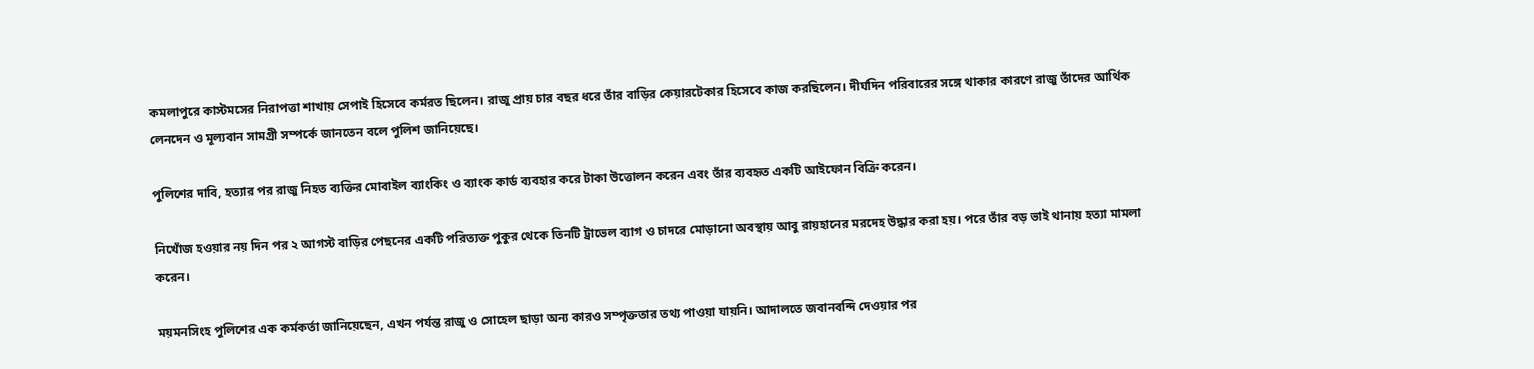কমলাপুরে কাস্টমসের নিরাপত্তা শাখায় সেপাই হিসেবে কর্মরত ছিলেন। রাজু প্রায় চার বছর ধরে তাঁর বাড়ির কেয়ারটেকার হিসেবে কাজ করছিলেন। দীর্ঘদিন পরিবারের সঙ্গে থাকার কারণে রাজু তাঁদের আর্থিক লেনদেন ও মূল্যবান সামগ্রী সম্পর্কে জানতেন বলে পুলিশ জানিয়েছে।

পুলিশের দাবি, হত্যার পর রাজু নিহত ব্যক্তির মোবাইল ব্যাংকিং ও ব্যাংক কার্ড ব্যবহার করে টাকা উত্তোলন করেন এবং তাঁর ব্যবহৃত একটি আইফোন বিক্রি করেন।

নিখোঁজ হওয়ার নয় দিন পর ২ আগস্ট বাড়ির পেছনের একটি পরিত্যক্ত পুকুর থেকে তিনটি ট্রাভেল ব্যাগ ও চাদরে মোড়ানো অবস্থায় আবু রায়হানের মরদেহ উদ্ধার করা হয়। পরে তাঁর বড় ভাই থানায় হত্যা মামলা করেন।

ময়মনসিংহ পুলিশের এক কর্মকর্তা জানিয়েছেন, এখন পর্যন্ত রাজু ও সোহেল ছাড়া অন্য কারও সম্পৃক্ততার তথ্য পাওয়া যায়নি। আদালতে জবানবন্দি দেওয়ার পর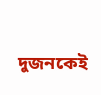দুজনকেই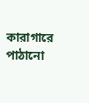কারাগারে পাঠানো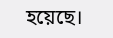হয়েছে।